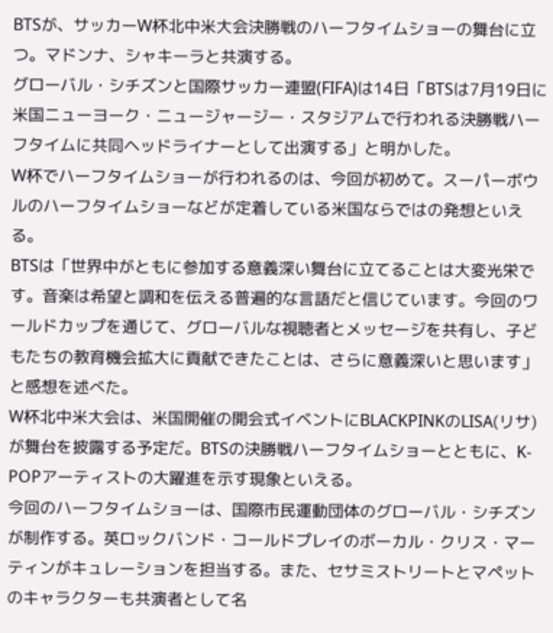BTSが、サッカーW杯北中米大会決勝戦のハーフタイムショーの舞台に立つ。マドンナ、シャキーラと共演する。
グローバル・シチズンと国際サッカー連盟(FIFA)は14日「BTSは7月19日に米国ニューヨーク・ニュージャージー・スタジアムで行われる決勝戦ハーフタイムに共同ヘッドライナーとして出演する」と明かした。
W杯でハーフタイムショーが行われるのは、今回が初めて。スーパーボウルのハーフタイムショーなどが定着している米国ならではの発想といえる。
BTSは「世界中がともに参加する意義深い舞台に立てることは大変光栄です。音楽は希望と調和を伝える普遍的な言語だと信じています。今回のワールドカップを通じて、グローバルな視聴者とメッセージを共有し、子どもたちの教育機会拡大に貢献できたことは、さらに意義深いと思います」と感想を述べた。
W杯北中米大会は、米国開催の開会式イベントにBLACKPINKのLISA(リサ)が舞台を披露する予定だ。BTSの決勝戦ハーフタイムショーとともに、K-POPアーティストの大躍進を示す現象といえる。
今回のハーフタイムショーは、国際市民運動団体のグローバル・シチズンが制作する。英ロックバンド・コールドプレイのボーカル・クリス・マーティンがキュレーションを担当する。また、セサミストリートとマペットのキャラクターも共演者として名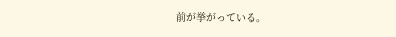前が挙がっている。